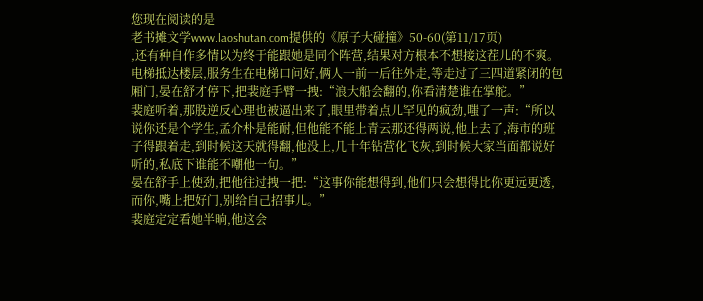您现在阅读的是
老书摊文学www.laoshutan.com提供的《原子大碰撞》50-60(第11/17页)
,还有种自作多情以为终于能跟她是同个阵营,结果对方根本不想接这茬儿的不爽。
电梯抵达楼层,服务生在电梯口问好,俩人一前一后往外走,等走过了三四道紧闭的包厢门,晏在舒才停下,把裴庭手臂一拽:“浪大船会翻的,你看清楚谁在掌舵。”
裴庭听着,那股逆反心理也被逼出来了,眼里带着点儿罕见的疯劲,嗤了一声:“所以说你还是个学生,孟介朴是能耐,但他能不能上青云那还得两说,他上去了,海市的班子得跟着走,到时候这天就得翻,他没上,几十年钻营化飞灰,到时候大家当面都说好听的,私底下谁能不嘲他一句。”
晏在舒手上使劲,把他往过拽一把:“这事你能想得到,他们只会想得比你更远更透,而你,嘴上把好门,别给自己招事儿。”
裴庭定定看她半晌,他这会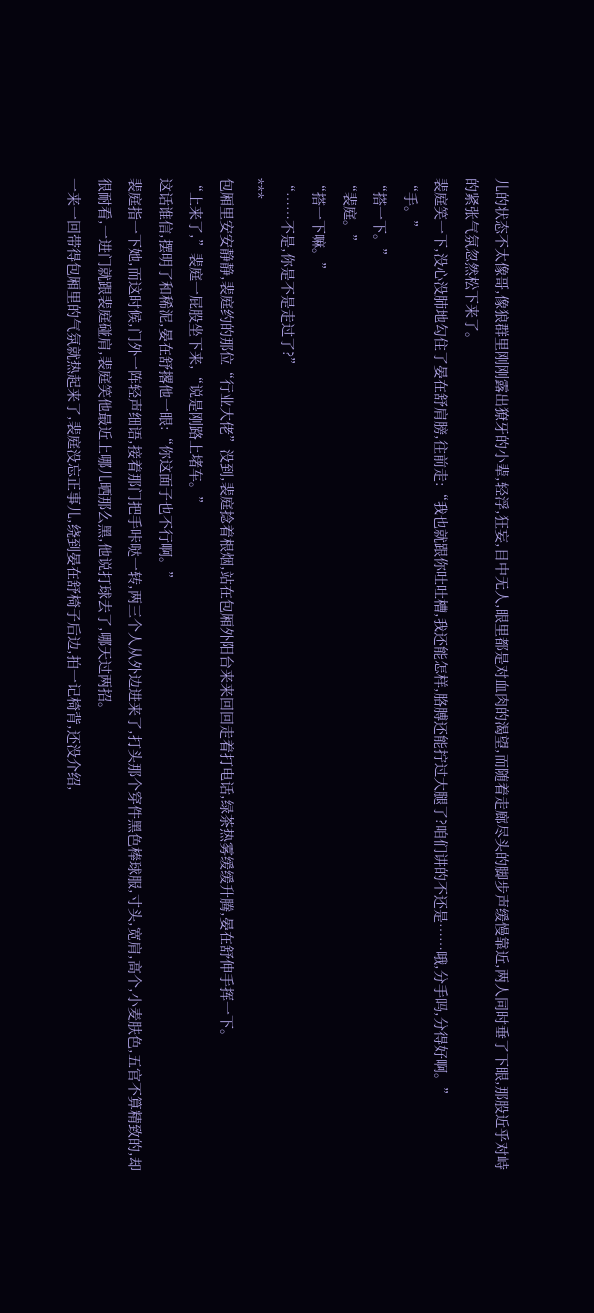儿的状态不太像哥,像狼群里刚刚露出獠牙的小辈,轻浮,狂妄,目中无人,眼里都是对血肉的渴望,而随着走廊尽头的脚步声缓慢靠近,两人同时垂了下眼,那股近乎对峙的紧张气氛忽然松下来了。
裴庭笑一下,没心没肺地勾住了晏在舒肩膀,往前走:“我也就跟你吐吐槽,我还能怎样,胳膊还能拧过大腿了?咱们讲的不还是……哦,分手吗,分得好啊。”
“手。”
“搭一下。”
“裴庭。”
“搭一下嘛。”
“……不是,你是不是走过了?”
***
包厢里安安静静,裴庭约的那位“行业大佬”没到,裴庭捻着根烟,站在包厢外阳台来来回回走着打电话,绿茶热雾缓缓升腾,晏在舒伸手挥一下。
“上来了,”裴庭一屁股坐下来,“说是刚路上堵车。”
这话谁信,摆明了和稀泥,晏在舒撂他一眼:“你这面子也不行啊。”
裴庭指一下她,而这时候,门外一阵轻声细语,接着那门把手咔哒一转,两三个人从外边进来了,打头那个穿件黑色棒球服,寸头,宽肩,高个,小麦肤色,五官不算精致的,却很耐看,一进门就跟裴庭碰肩,裴庭笑他最近上哪儿晒那么黑,他说打球去了,哪天过两招。
一来一回带得包厢里的气氛就热起来了,裴庭没忘正事儿,绕到晏在舒椅子后边,拍一记椅背,还没介绍,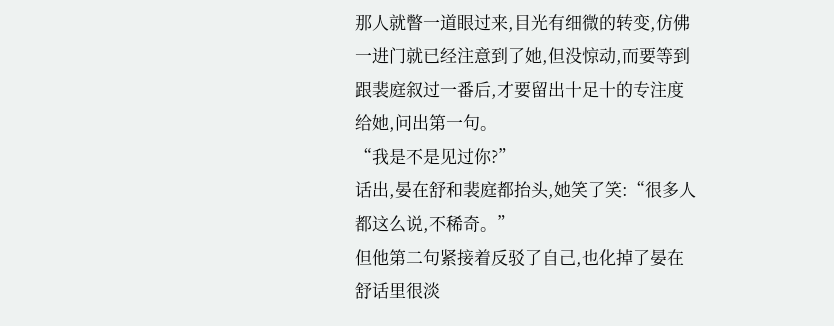那人就瞥一道眼过来,目光有细微的转变,仿佛一进门就已经注意到了她,但没惊动,而要等到跟裴庭叙过一番后,才要留出十足十的专注度给她,问出第一句。
“我是不是见过你?”
话出,晏在舒和裴庭都抬头,她笑了笑:“很多人都这么说,不稀奇。”
但他第二句紧接着反驳了自己,也化掉了晏在舒话里很淡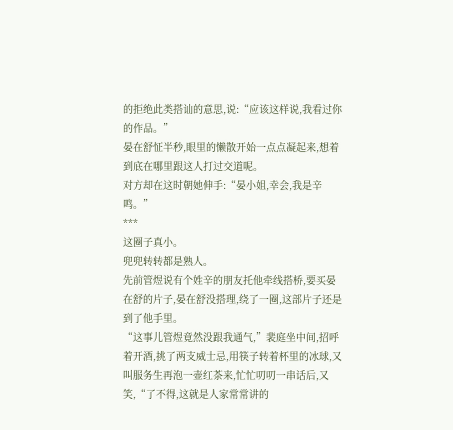的拒绝此类搭讪的意思,说:“应该这样说,我看过你的作品。”
晏在舒怔半秒,眼里的懒散开始一点点凝起来,想着到底在哪里跟这人打过交道呢。
对方却在这时朝她伸手:“晏小姐,幸会,我是辛鸣。”
***
这圈子真小。
兜兜转转都是熟人。
先前管煜说有个姓辛的朋友托他牵线搭桥,要买晏在舒的片子,晏在舒没搭理,绕了一圈,这部片子还是到了他手里。
“这事儿管煜竟然没跟我通气,”裴庭坐中间,招呼着开酒,挑了两支威士忌,用筷子转着杯里的冰球,又叫服务生再泡一壶红茶来,忙忙叨叨一串话后,又笑,“了不得,这就是人家常常讲的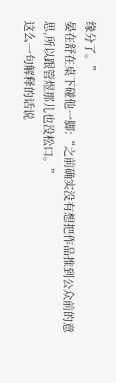缘分了。”
晏在舒在桌下碰他一脚:“之前确实没有想把作品推到公众前的意思,所以跟管煜那儿也没松口。”
这么一句解释的话说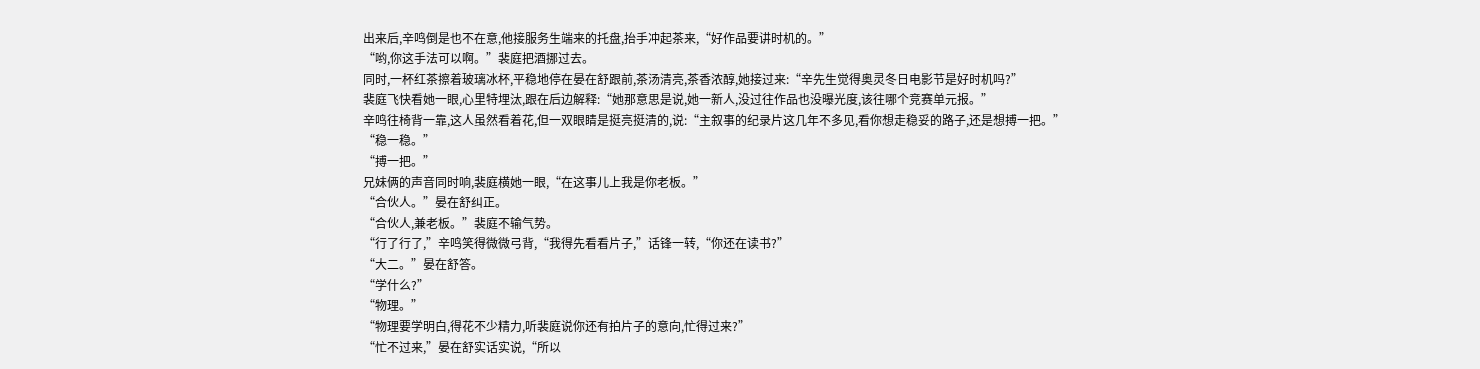出来后,辛鸣倒是也不在意,他接服务生端来的托盘,抬手冲起茶来,“好作品要讲时机的。”
“哟,你这手法可以啊。”裴庭把酒挪过去。
同时,一杯红茶擦着玻璃冰杯,平稳地停在晏在舒跟前,茶汤清亮,茶香浓醇,她接过来:“辛先生觉得奥灵冬日电影节是好时机吗?”
裴庭飞快看她一眼,心里特埋汰,跟在后边解释:“她那意思是说,她一新人,没过往作品也没曝光度,该往哪个竞赛单元报。”
辛鸣往椅背一靠,这人虽然看着花,但一双眼睛是挺亮挺清的,说:“主叙事的纪录片这几年不多见,看你想走稳妥的路子,还是想搏一把。”
“稳一稳。”
“搏一把。”
兄妹俩的声音同时响,裴庭横她一眼,“在这事儿上我是你老板。”
“合伙人。”晏在舒纠正。
“合伙人,兼老板。”裴庭不输气势。
“行了行了,”辛鸣笑得微微弓背,“我得先看看片子,”话锋一转,“你还在读书?”
“大二。”晏在舒答。
“学什么?”
“物理。”
“物理要学明白,得花不少精力,听裴庭说你还有拍片子的意向,忙得过来?”
“忙不过来,”晏在舒实话实说,“所以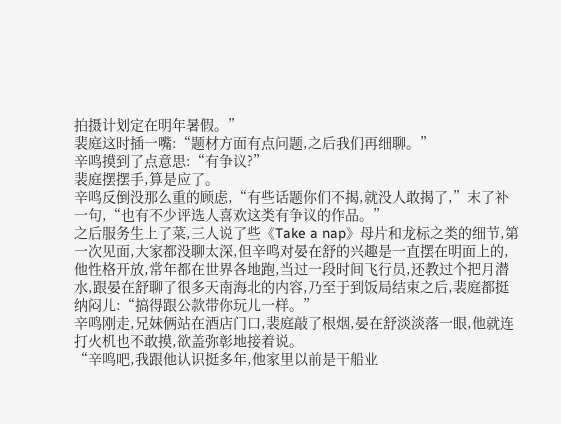拍摄计划定在明年暑假。”
裴庭这时插一嘴:“题材方面有点问题,之后我们再细聊。”
辛鸣摸到了点意思:“有争议?”
裴庭摆摆手,算是应了。
辛鸣反倒没那么重的顾虑,“有些话题你们不揭,就没人敢揭了,”末了补一句,“也有不少评选人喜欢这类有争议的作品。”
之后服务生上了菜,三人说了些《Take a nap》母片和龙标之类的细节,第一次见面,大家都没聊太深,但辛鸣对晏在舒的兴趣是一直摆在明面上的,他性格开放,常年都在世界各地跑,当过一段时间飞行员,还教过个把月潜水,跟晏在舒聊了很多天南海北的内容,乃至于到饭局结束之后,裴庭都挺纳闷儿:“搞得跟公款带你玩儿一样。”
辛鸣刚走,兄妹俩站在酒店门口,裴庭敲了根烟,晏在舒淡淡落一眼,他就连打火机也不敢摸,欲盖弥彰地接着说。
“辛鸣吧,我跟他认识挺多年,他家里以前是干船业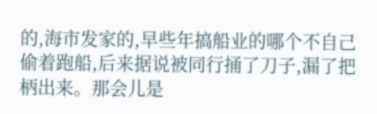的,海市发家的,早些年搞船业的哪个不自己偷着跑船,后来据说被同行捅了刀子,漏了把柄出来。那会儿是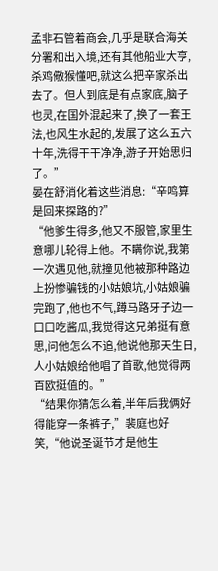孟非石管着商会,几乎是联合海关分署和出入境,还有其他船业大亨,杀鸡儆猴懂吧,就这么把辛家杀出去了。但人到底是有点家底,脑子也灵,在国外混起来了,换了一套王法,也风生水起的,发展了这么五六十年,洗得干干净净,游子开始思归了。”
晏在舒消化着这些消息:“辛鸣算是回来探路的?”
“他爹生得多,他又不服管,家里生意哪儿轮得上他。不瞒你说,我第一次遇见他,就撞见他被那种路边上扮惨骗钱的小姑娘坑,小姑娘骗完跑了,他也不气,蹲马路牙子边一口口吃酱瓜,我觉得这兄弟挺有意思,问他怎么不追,他说他那天生日,人小姑娘给他唱了首歌,他觉得两百欧挺值的。”
“结果你猜怎么着,半年后我俩好得能穿一条裤子,”裴庭也好笑,“他说圣诞节才是他生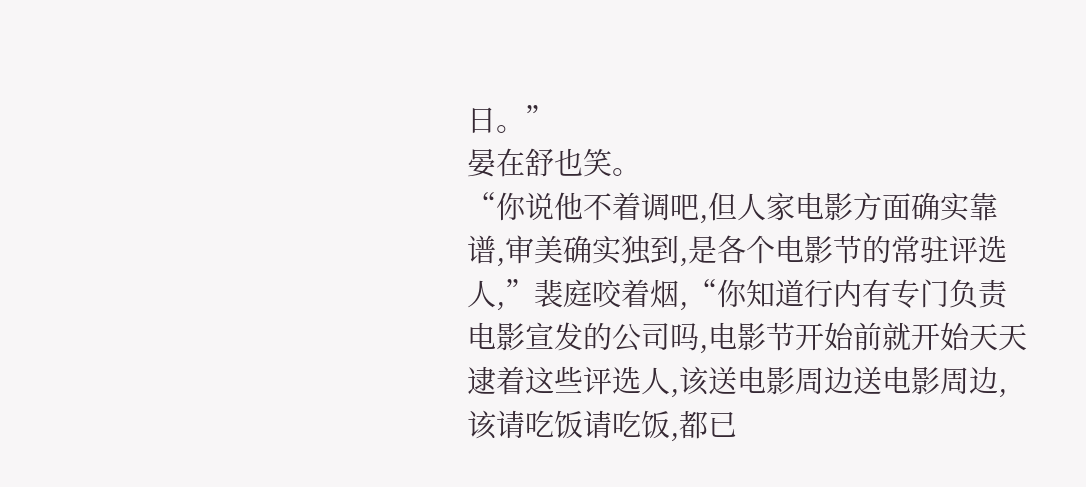日。”
晏在舒也笑。
“你说他不着调吧,但人家电影方面确实靠谱,审美确实独到,是各个电影节的常驻评选人,”裴庭咬着烟,“你知道行内有专门负责电影宣发的公司吗,电影节开始前就开始天天逮着这些评选人,该送电影周边送电影周边,该请吃饭请吃饭,都已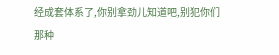经成套体系了,你别拿劲儿知道吧,别犯你们那种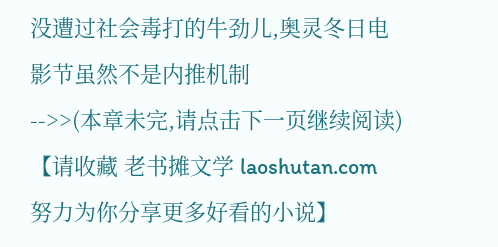没遭过社会毒打的牛劲儿,奥灵冬日电影节虽然不是内推机制
-->>(本章未完,请点击下一页继续阅读)【请收藏 老书摊文学 laoshutan.com 努力为你分享更多好看的小说】